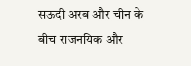सऊदी अरब और चीन के बीच राजनयिक और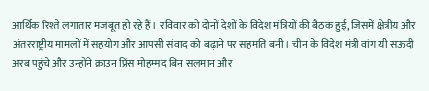आर्थिक रिश्ते लगातार मजबूत हो रहे हैं। रविवार को दोनों देशों के विदेश मंत्रियों की बैठक हुई, जिसमें क्षेत्रीय और अंतरराष्ट्रीय मामलों में सहयोग और आपसी संवाद को बढ़ाने पर सहमति बनी। चीन के विदेश मंत्री वांग यी सऊदी अरब पहुंचे और उन्होंने क्राउन प्रिंस मोहम्मद बिन सलमान और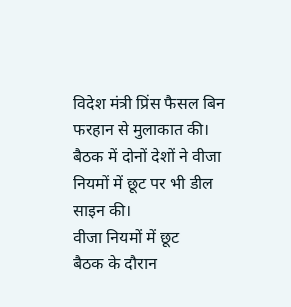विदेश मंत्री प्रिंस फैसल बिन फरहान से मुलाकात की। बैठक में दोनों देशों ने वीजा नियमों में छूट पर भी डील साइन की।
वीजा नियमों में छूट
बैठक के दौरान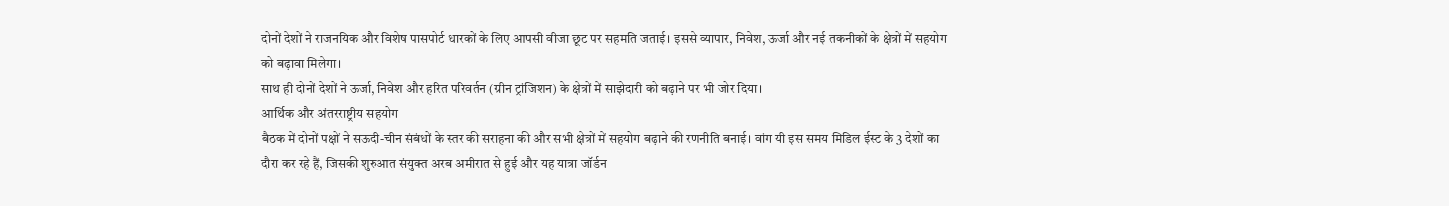दोनों देशों ने राजनयिक और विशेष पासपोर्ट धारकों के लिए आपसी वीजा छूट पर सहमति जताई। इससे व्यापार, निवेश, ऊर्जा और नई तकनीकों के क्षेत्रों में सहयोग को बढ़ावा मिलेगा।
साथ ही दोनों देशों ने ऊर्जा, निवेश और हरित परिवर्तन (ग्रीन ट्रांजिशन) के क्षेत्रों में साझेदारी को बढ़ाने पर भी जोर दिया।
आर्थिक और अंतरराष्ट्रीय सहयोग
बैठक में दोनों पक्षों ने सऊदी-चीन संबंधों के स्तर की सराहना की और सभी क्षेत्रों में सहयोग बढ़ाने की रणनीति बनाई। वांग यी इस समय मिडिल ईस्ट के 3 देशों का दौरा कर रहे हैं, जिसकी शुरुआत संयुक्त अरब अमीरात से हुई और यह यात्रा जॉर्डन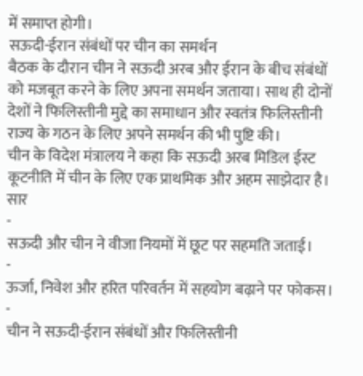में समाप्त होगी।
सऊदी-ईरान संबंधों पर चीन का समर्थन
बैठक के दौरान चीन ने सऊदी अरब और ईरान के बीच संबंधों को मजबूत करने के लिए अपना समर्थन जताया। साथ ही दोनों देशों ने फिलिस्तीनी मुद्दे का समाधान और स्वतंत्र फिलिस्तीनी राज्य के गठन के लिए अपने समर्थन की भी पुष्टि की।
चीन के विदेश मंत्रालय ने कहा कि सऊदी अरब मिडिल ईस्ट कूटनीति में चीन के लिए एक प्राथमिक और अहम साझेदार है।
सार
-
सऊदी और चीन ने वीजा नियमों में छूट पर सहमति जताई।
-
ऊर्जा, निवेश और हरित परिवर्तन में सहयोग बढ़ाने पर फोकस।
-
चीन ने सऊदी-ईरान संबंधों और फिलिस्तीनी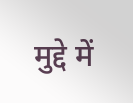मुद्दे में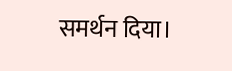समर्थन दिया।